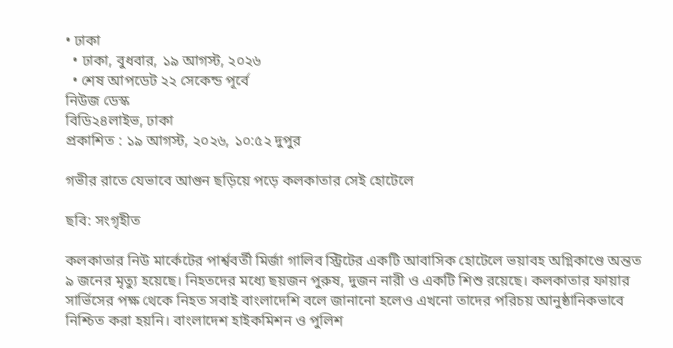• ঢাকা
  • ঢাকা, বুধবার, ১৯ আগস্ট, ২০২৬
  • শেষ আপডেট ২২ সেকেন্ড পূর্বে
নিউজ ডেস্ক
বিডি২৪লাইভ, ঢাকা
প্রকাশিত : ১৯ আগস্ট, ২০২৬, ১০:৫২ দুপুর

গভীর রাতে যেভাবে আগুন ছড়িয়ে পড়ে কলকাতার সেই হোটেলে

ছবি: সংগৃহীত

কলকাতার নিউ মার্কেটের পার্শ্ববর্তী মির্জা গালিব স্ট্রিটের একটি আবাসিক হোটেলে ভয়াবহ অগ্নিকাণ্ডে অন্তত ৯ জনের মৃত্যু হয়েছে। নিহতদের মধ্যে ছয়জন পুরুষ, দুজন নারী ও একটি শিশু রয়েছে। কলকাতার ফায়ার সার্ভিসের পক্ষ থেকে নিহত সবাই বাংলাদেশি বলে জানানো হলেও এখনো তাদের পরিচয় আনুষ্ঠানিকভাবে নিশ্চিত করা হয়নি। বাংলাদেশ হাইকমিশন ও পুলিশ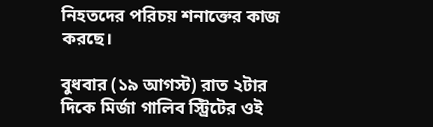নিহতদের পরিচয় শনাক্তের কাজ করছে।

বুধবার (১৯ আগস্ট) রাত ২টার দিকে মির্জা গালিব স্ট্রিটের ওই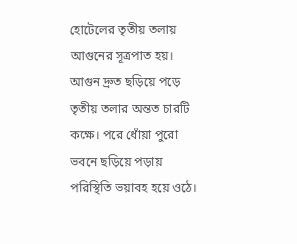হোটেলের তৃতীয় তলায় আগুনের সূত্রপাত হয়। আগুন দ্রুত ছড়িয়ে পড়ে তৃতীয় তলার অন্তত চারটি কক্ষে। পরে ধোঁয়া পুরো ভবনে ছড়িয়ে পড়ায় পরিস্থিতি ভয়াবহ হয়ে ওঠে।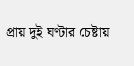প্রায় দুই ঘণ্টার চেষ্টায়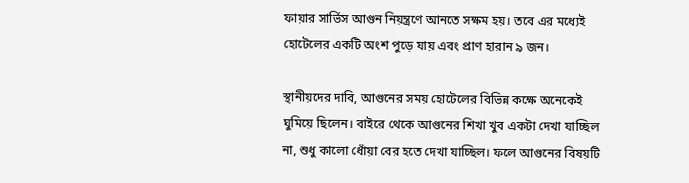ফায়ার সার্ভিস আগুন নিয়ন্ত্রণে আনতে সক্ষম হয়। তবে এর মধ্যেই হোটেলের একটি অংশ পুড়ে যায় এবং প্রাণ হারান ৯ জন।

স্থানীয়দের দাবি, আগুনের সময় হোটেলের বিভিন্ন কক্ষে অনেকেই ঘুমিয়ে ছিলেন। বাইরে থেকে আগুনের শিখা খুব একটা দেখা যাচ্ছিল না, শুধু কালো ধোঁয়া বের হতে দেখা যাচ্ছিল। ফলে আগুনের বিষয়টি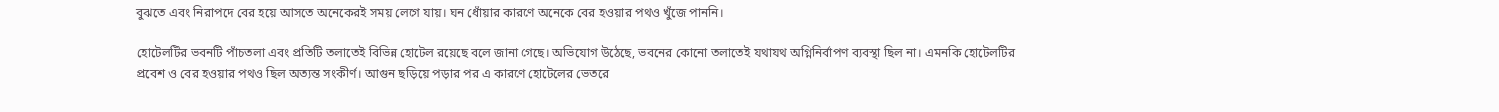বুঝতে এবং নিরাপদে বের হয়ে আসতে অনেকেরই সময় লেগে যায়। ঘন ধোঁয়ার কারণে অনেকে বের হওয়ার পথও খুঁজে পাননি।

হোটেলটির ভবনটি পাঁচতলা এবং প্রতিটি তলাতেই বিভিন্ন হোটেল রয়েছে বলে জানা গেছে। অভিযোগ উঠেছে, ভবনের কোনো তলাতেই যথাযথ অগ্নিনির্বাপণ ব্যবস্থা ছিল না। এমনকি হোটেলটির প্রবেশ ও বের হওয়ার পথও ছিল অত্যন্ত সংকীর্ণ। আগুন ছড়িয়ে পড়ার পর এ কারণে হোটেলের ভেতরে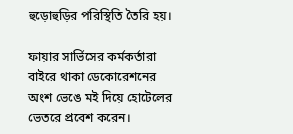হুড়োহুড়ির পরিস্থিতি তৈরি হয়।

ফায়ার সার্ভিসের কর্মকর্তারা বাইরে থাকা ডেকোরেশনের অংশ ভেঙে মই দিয়ে হোটেলের ভেতরে প্রবেশ করেন।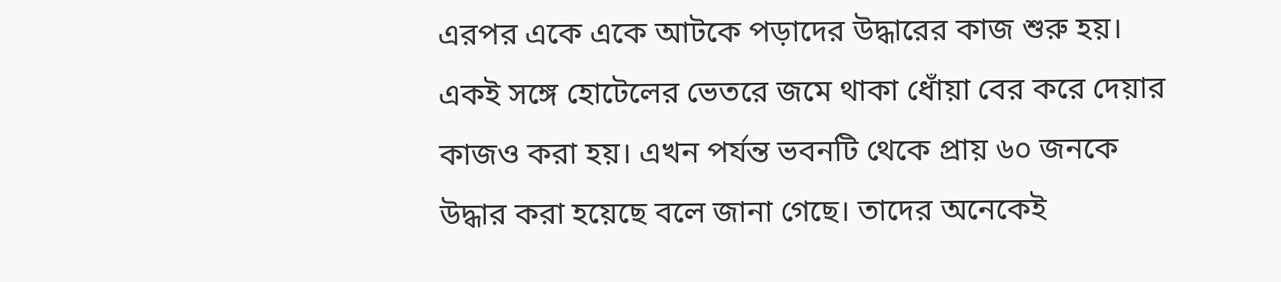এরপর একে একে আটকে পড়াদের উদ্ধারের কাজ শুরু হয়। একই সঙ্গে হোটেলের ভেতরে জমে থাকা ধোঁয়া বের করে দেয়ার কাজও করা হয়। এখন পর্যন্ত ভবনটি থেকে প্রায় ৬০ জনকে উদ্ধার করা হয়েছে বলে জানা গেছে। তাদের অনেকেই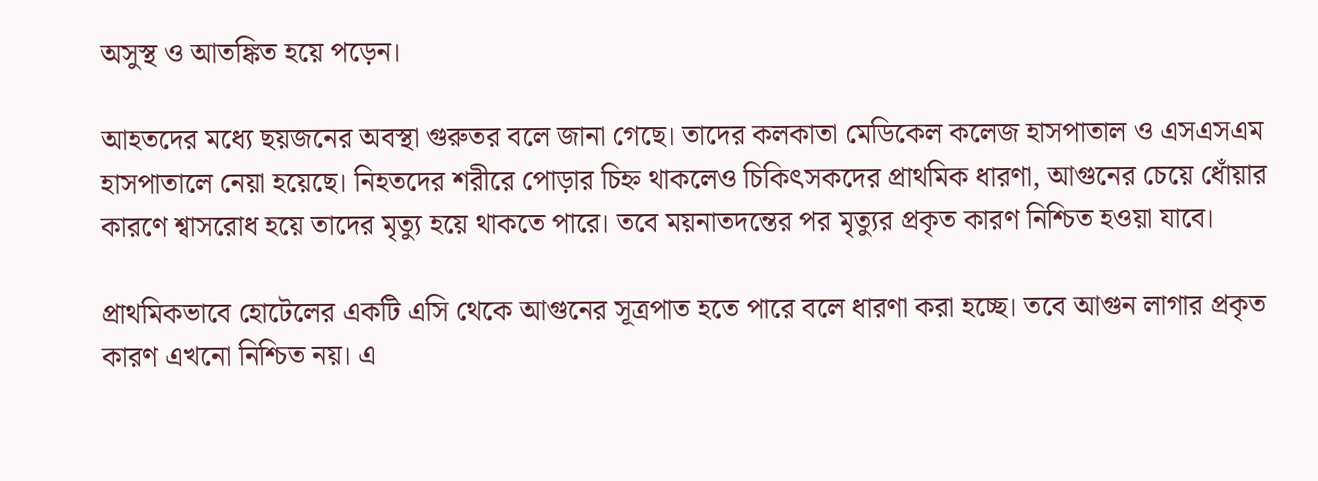অসুস্থ ও আতঙ্কিত হয়ে পড়েন।

আহতদের মধ্যে ছয়জনের অবস্থা গুরুতর বলে জানা গেছে। তাদের কলকাতা মেডিকেল কলেজ হাসপাতাল ও এসএসএম হাসপাতালে নেয়া হয়েছে। নিহতদের শরীরে পোড়ার চিহ্ন থাকলেও চিকিৎসকদের প্রাথমিক ধারণা, আগুনের চেয়ে ধোঁয়ার কারণে শ্বাসরোধ হয়ে তাদের মৃত্যু হয়ে থাকতে পারে। তবে ময়নাতদন্তের পর মৃত্যুর প্রকৃত কারণ নিশ্চিত হওয়া যাবে।

প্রাথমিকভাবে হোটেলের একটি এসি থেকে আগুনের সূত্রপাত হতে পারে বলে ধারণা করা হচ্ছে। তবে আগুন লাগার প্রকৃত কারণ এখনো নিশ্চিত নয়। এ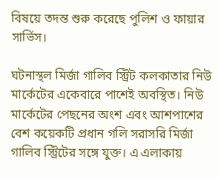বিষয়ে তদন্ত শুরু করেছে পুলিশ ও ফায়ার সার্ভিস।

ঘটনাস্থল মির্জা গালিব স্ট্রিট কলকাতার নিউ মার্কেটের একেবারে পাশেই অবস্থিত। নিউ মার্কেটের পেছনের অংশ এবং আশপাশের বেশ কয়েকটি প্রধান গলি সরাসরি মির্জা গালিব স্ট্রিটের সঙ্গে যুক্ত। এ এলাকায়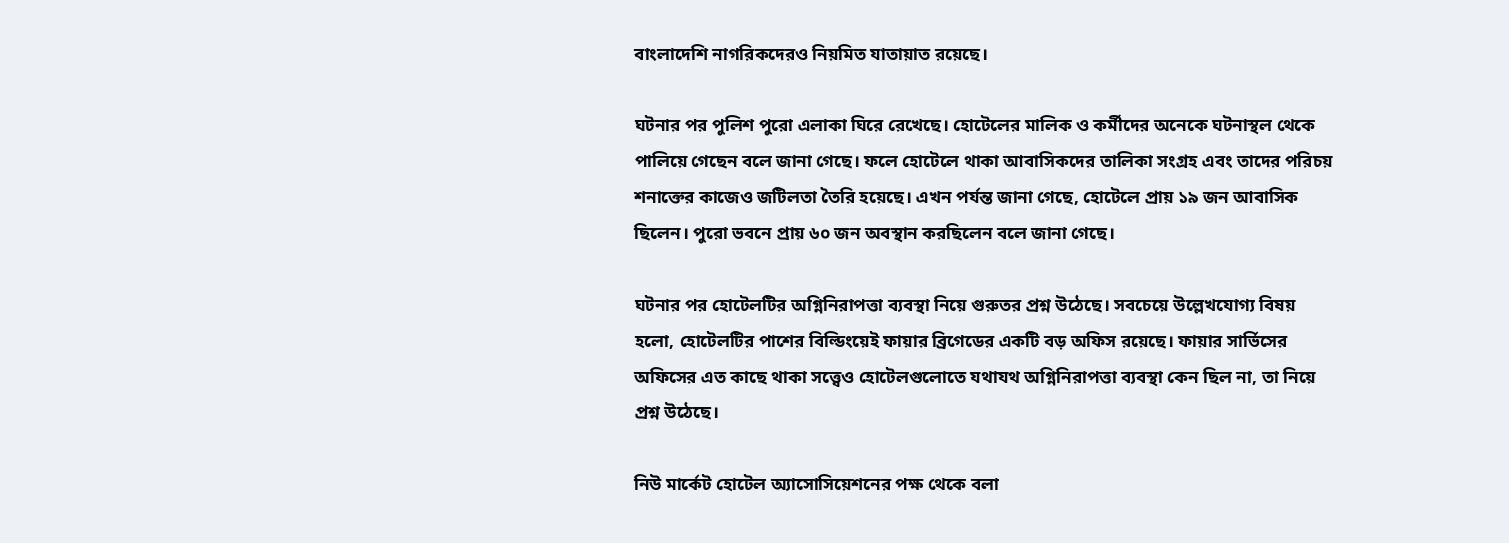বাংলাদেশি নাগরিকদেরও নিয়মিত যাতায়াত রয়েছে।

ঘটনার পর পুলিশ পুরো এলাকা ঘিরে রেখেছে। হোটেলের মালিক ও কর্মীদের অনেকে ঘটনাস্থল থেকে পালিয়ে গেছেন বলে জানা গেছে। ফলে হোটেলে থাকা আবাসিকদের তালিকা সংগ্রহ এবং তাদের পরিচয় শনাক্তের কাজেও জটিলতা তৈরি হয়েছে। এখন পর্যন্ত জানা গেছে, হোটেলে প্রায় ১৯ জন আবাসিক ছিলেন। পুরো ভবনে প্রায় ৬০ জন অবস্থান করছিলেন বলে জানা গেছে।

ঘটনার পর হোটেলটির অগ্নিনিরাপত্তা ব্যবস্থা নিয়ে গুরুতর প্রশ্ন উঠেছে। সবচেয়ে উল্লেখযোগ্য বিষয় হলো, হোটেলটির পাশের বিল্ডিংয়েই ফায়ার ব্রিগেডের একটি বড় অফিস রয়েছে। ফায়ার সার্ভিসের অফিসের এত কাছে থাকা সত্ত্বেও হোটেলগুলোতে যথাযথ অগ্নিনিরাপত্তা ব্যবস্থা কেন ছিল না, তা নিয়ে প্রশ্ন উঠেছে।

নিউ মার্কেট হোটেল অ্যাসোসিয়েশনের পক্ষ থেকে বলা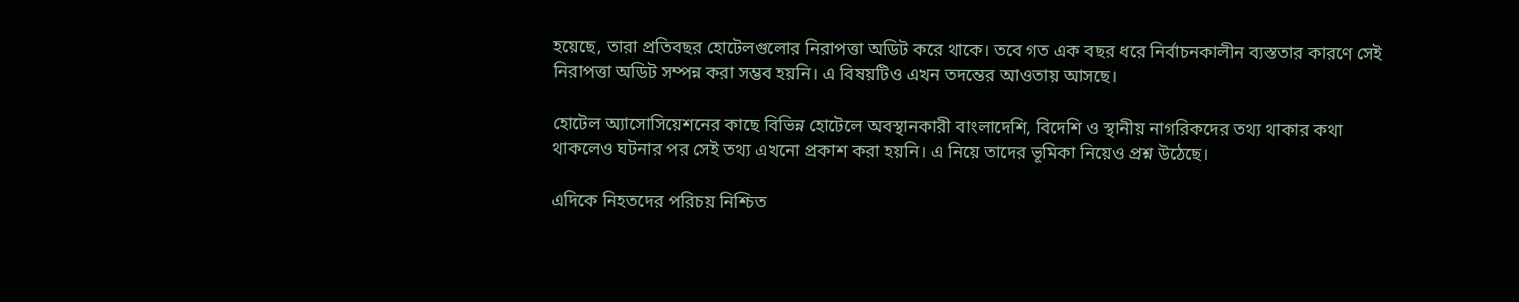হয়েছে, তারা প্রতিবছর হোটেলগুলোর নিরাপত্তা অডিট করে থাকে। তবে গত এক বছর ধরে নির্বাচনকালীন ব্যস্ততার কারণে সেই নিরাপত্তা অডিট সম্পন্ন করা সম্ভব হয়নি। এ বিষয়টিও এখন তদন্তের আওতায় আসছে।

হোটেল অ্যাসোসিয়েশনের কাছে বিভিন্ন হোটেলে অবস্থানকারী বাংলাদেশি, বিদেশি ও স্থানীয় নাগরিকদের তথ্য থাকার কথা থাকলেও ঘটনার পর সেই তথ্য এখনো প্রকাশ করা হয়নি। এ নিয়ে তাদের ভূমিকা নিয়েও প্রশ্ন উঠেছে।

এদিকে নিহতদের পরিচয় নিশ্চিত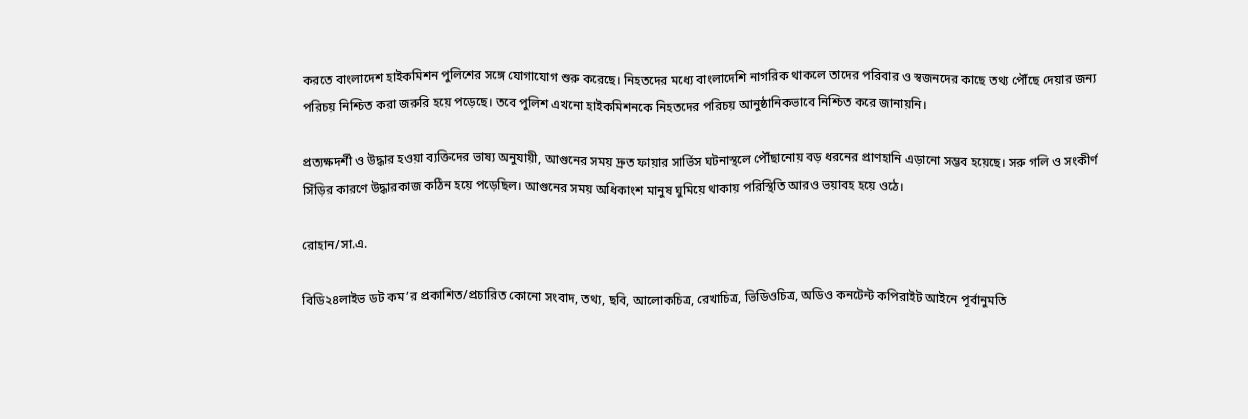করতে বাংলাদেশ হাইকমিশন পুলিশের সঙ্গে যোগাযোগ শুরু করেছে। নিহতদের মধ্যে বাংলাদেশি নাগরিক থাকলে তাদের পরিবার ও স্বজনদের কাছে তথ্য পৌঁছে দেয়ার জন্য পরিচয় নিশ্চিত করা জরুরি হয়ে পড়েছে। তবে পুলিশ এখনো হাইকমিশনকে নিহতদের পরিচয় আনুষ্ঠানিকভাবে নিশ্চিত করে জানায়নি।

প্রত্যক্ষদর্শী ও উদ্ধার হওয়া ব্যক্তিদের ভাষ্য অনুযায়ী, আগুনের সময় দ্রুত ফায়ার সার্ভিস ঘটনাস্থলে পৌঁছানোয় বড় ধরনের প্রাণহানি এড়ানো সম্ভব হয়েছে। সরু গলি ও সংকীর্ণ সিঁড়ির কারণে উদ্ধারকাজ কঠিন হয়ে পড়েছিল। আগুনের সময় অধিকাংশ মানুষ ঘুমিয়ে থাকায় পরিস্থিতি আরও ভয়াবহ হয়ে ওঠে।

রোহান/সা.এ.

বিডি২৪লাইভ ডট কম’র প্রকাশিত/প্রচারিত কোনো সংবাদ, তথ্য, ছবি, আলোকচিত্র, রেখাচিত্র, ভিডিওচিত্র, অডিও কনটেন্ট কপিরাইট আইনে পূর্বানুমতি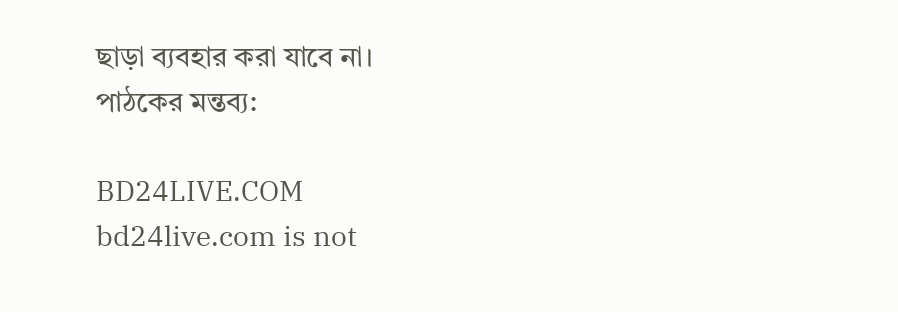ছাড়া ব্যবহার করা যাবে না।
পাঠকের মন্তব্য:

BD24LIVE.COM
bd24live.com is not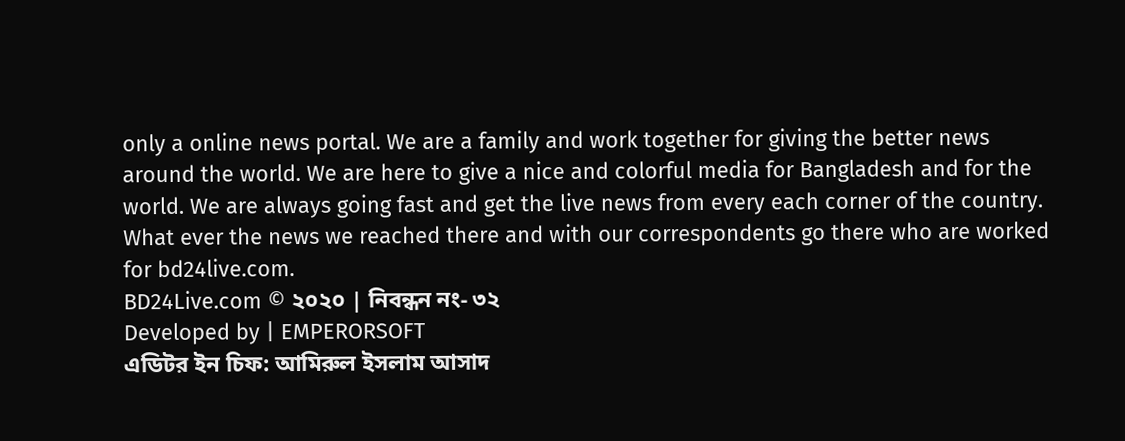only a online news portal. We are a family and work together for giving the better news around the world. We are here to give a nice and colorful media for Bangladesh and for the world. We are always going fast and get the live news from every each corner of the country. What ever the news we reached there and with our correspondents go there who are worked for bd24live.com.
BD24Live.com © ২০২০ | নিবন্ধন নং- ৩২
Developed by | EMPERORSOFT
এডিটর ইন চিফ: আমিরুল ইসলাম আসাদ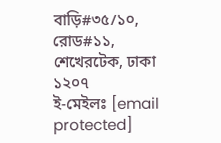বাড়ি#৩৫/১০, রোড#১১, শেখেরটেক, ঢাকা ১২০৭
ই-মেইলঃ [email protected]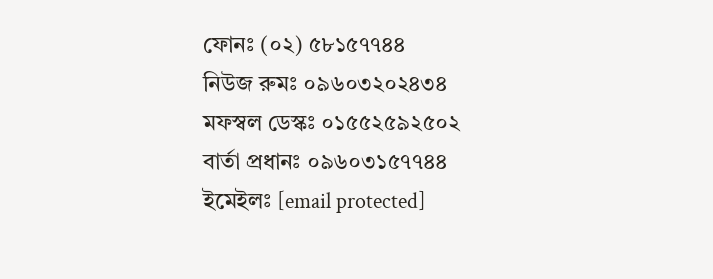ফোনঃ (০২) ৫৮১৫৭৭৪৪
নিউজ রুমঃ ০৯৬০৩২০২৪৩৪
মফস্বল ডেস্কঃ ০১৫৫২৫৯২৫০২
বার্তা প্রধানঃ ০৯৬০৩১৫৭৭৪৪
ইমেইলঃ [email protected]